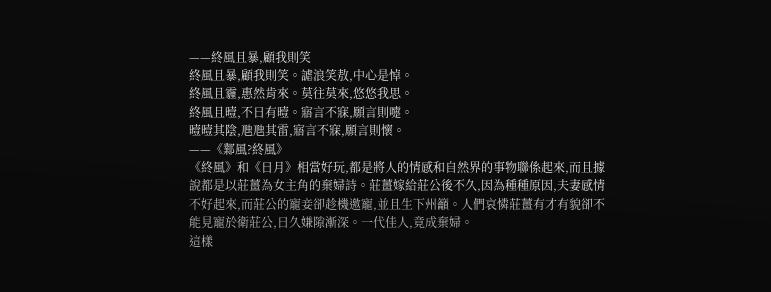——終風且暴,顧我則笑
終風且暴,顧我則笑。謔浪笑敖,中心是悼。
終風且霾,惠然肯來。莫往莫來,悠悠我思。
終風且曀,不日有曀。寤言不寐,願言則嚏。
曀曀其陰,虺虺其雷,寤言不寐,願言則懷。
——《鄴風?終風》
《終風》和《日月》相當好玩,都是將人的情感和自然界的事物聯係起來,而且據說都是以莊薑為女主角的棄婦詩。莊薑嫁給莊公後不久,因為種種原因,夫妻感情不好起來,而莊公的寵妾卻趁機邀寵,並且生下州籲。人們哀憐莊薑有才有貌卻不能見寵於衛莊公,日久嫌隙漸深。一代佳人,竟成棄婦。
這樣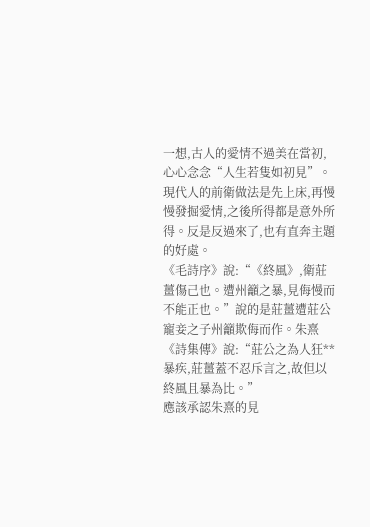一想,古人的愛情不過美在當初,心心念念“人生若隻如初見”。現代人的前衛做法是先上床,再慢慢發掘愛情,之後所得都是意外所得。反是反過來了,也有直奔主題的好處。
《毛詩序》說:“《終風》,衛莊薑傷己也。遭州籲之暴,見侮慢而不能正也。”說的是莊薑遭莊公寵妾之子州籲欺侮而作。朱熹《詩集傳》說:“莊公之為人狂**暴疾,莊薑蓋不忍斥言之,故但以終風且暴為比。”
應該承認朱熹的見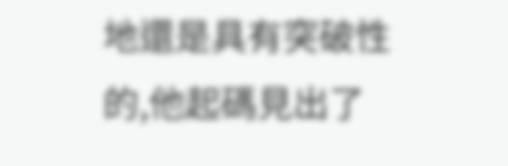地還是具有突破性的,他起碼見出了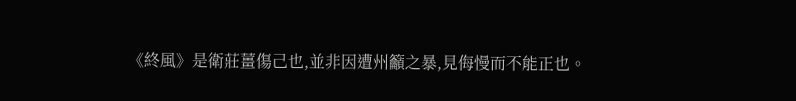《終風》是衛莊薑傷己也,並非因遭州籲之暴,見侮慢而不能正也。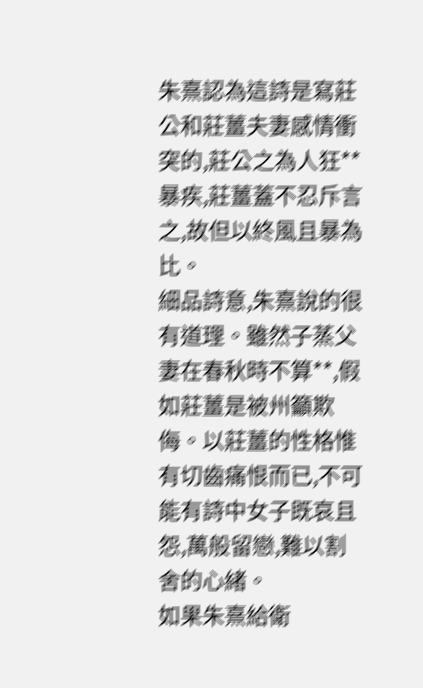朱熹認為這詩是寫莊公和莊薑夫妻感情衝突的,莊公之為人狂**暴疾,莊薑蓋不忍斥言之,故但以終風且暴為比。
細品詩意,朱熹說的很有道理。雖然子蒸父妻在春秋時不算**,假如莊薑是被州籲欺侮。以莊薑的性格惟有切齒痛恨而已,不可能有詩中女子既哀且怨,萬般留戀,難以割舍的心緒。
如果朱熹給衛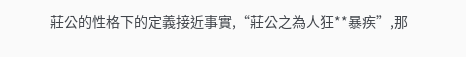莊公的性格下的定義接近事實,“莊公之為人狂**暴疾”,那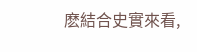麽結合史實來看,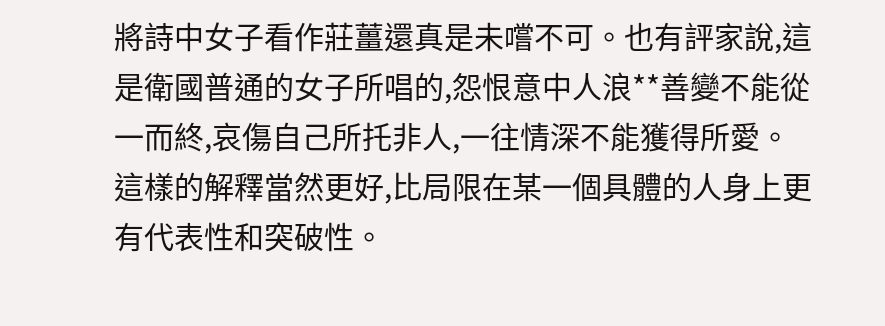將詩中女子看作莊薑還真是未嚐不可。也有評家說,這是衛國普通的女子所唱的,怨恨意中人浪**善變不能從一而終,哀傷自己所托非人,一往情深不能獲得所愛。這樣的解釋當然更好,比局限在某一個具體的人身上更有代表性和突破性。